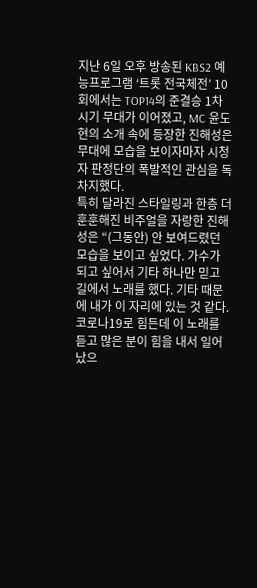지난 6일 오후 방송된 KBS2 예능프로그램 ‘트롯 전국체전’ 10회에서는 TOP14의 준결승 1차 시기 무대가 이어졌고, MC 윤도현의 소개 속에 등장한 진해성은 무대에 모습을 보이자마자 시청자 판정단의 폭발적인 관심을 독차지했다.
특히 달라진 스타일링과 한층 더 훈훈해진 비주얼을 자랑한 진해성은 “(그동안) 안 보여드렸던 모습을 보이고 싶었다. 가수가 되고 싶어서 기타 하나만 믿고 길에서 노래를 했다. 기타 때문에 내가 이 자리에 있는 것 같다. 코로나19로 힘든데 이 노래를 듣고 많은 분이 힘을 내서 일어났으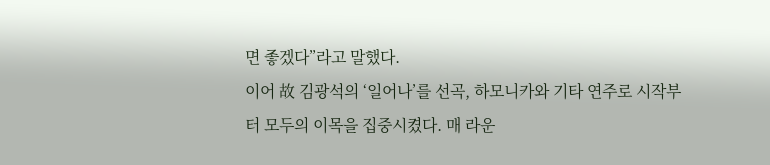면 좋겠다”라고 말했다.
이어 故 김광석의 ‘일어나’를 선곡, 하모니카와 기타 연주로 시작부터 모두의 이목을 집중시켰다. 매 라운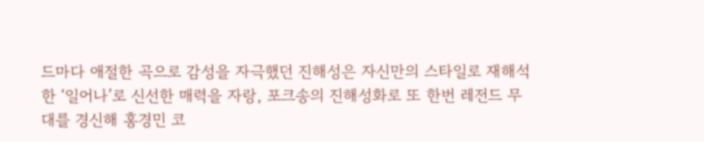드마다 애절한 곡으로 감성을 자극했던 진해성은 자신만의 스타일로 재해석한 ‘일어나’로 신선한 매력을 자랑, 포크송의 진해성화로 또 한번 레전드 무대를 경신해 홍경민 코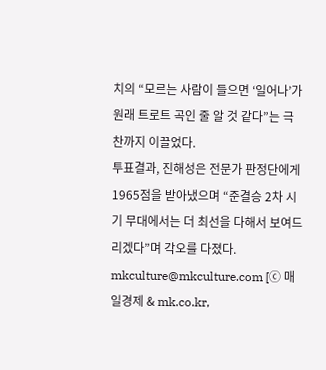치의 “모르는 사람이 들으면 ‘일어나’가 원래 트로트 곡인 줄 알 것 같다”는 극찬까지 이끌었다.
투표결과, 진해성은 전문가 판정단에게 1965점을 받아냈으며 “준결승 2차 시기 무대에서는 더 최선을 다해서 보여드리겠다”며 각오를 다졌다. mkculture@mkculture.com [ⓒ 매일경제 & mk.co.kr,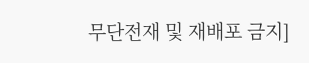무단전재 및 재배포 금지]